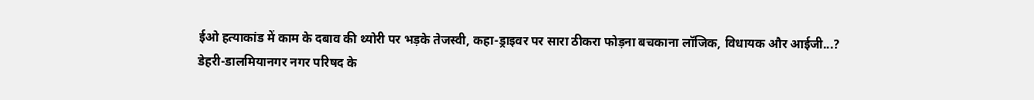ईओ हत्याकांड में काम के दबाव की थ्योरी पर भड़के तेजस्वी, कहा-ड्राइवर पर सारा ठीकरा फोड़ना बचकाना लॉजिक, विधायक और आईजी...?
डेहरी-डालमियानगर नगर परिषद के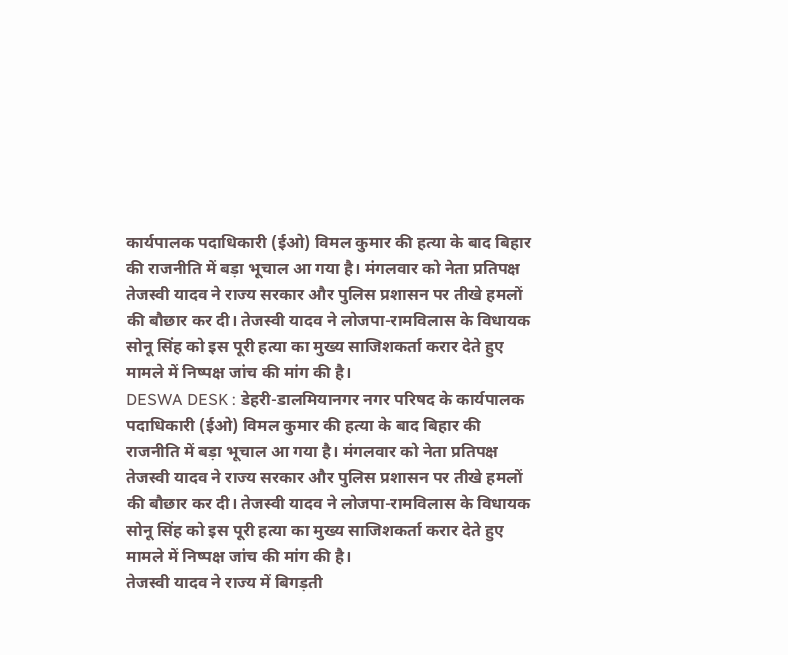कार्यपालक पदाधिकारी (ईओ) विमल कुमार की हत्या के बाद बिहार की राजनीति में बड़ा भूचाल आ गया है। मंगलवार को नेता प्रतिपक्ष तेजस्वी यादव ने राज्य सरकार और पुलिस प्रशासन पर तीखे हमलों की बौछार कर दी। तेजस्वी यादव ने लोजपा-रामविलास के विधायक सोनू सिंह को इस पूरी हत्या का मुख्य साजिशकर्ता करार देते हुए मामले में निष्पक्ष जांच की मांग की है।
DESWA DESK : डेहरी-डालमियानगर नगर परिषद के कार्यपालक पदाधिकारी (ईओ) विमल कुमार की हत्या के बाद बिहार की राजनीति में बड़ा भूचाल आ गया है। मंगलवार को नेता प्रतिपक्ष तेजस्वी यादव ने राज्य सरकार और पुलिस प्रशासन पर तीखे हमलों की बौछार कर दी। तेजस्वी यादव ने लोजपा-रामविलास के विधायक सोनू सिंह को इस पूरी हत्या का मुख्य साजिशकर्ता करार देते हुए मामले में निष्पक्ष जांच की मांग की है।
तेजस्वी यादव ने राज्य में बिगड़ती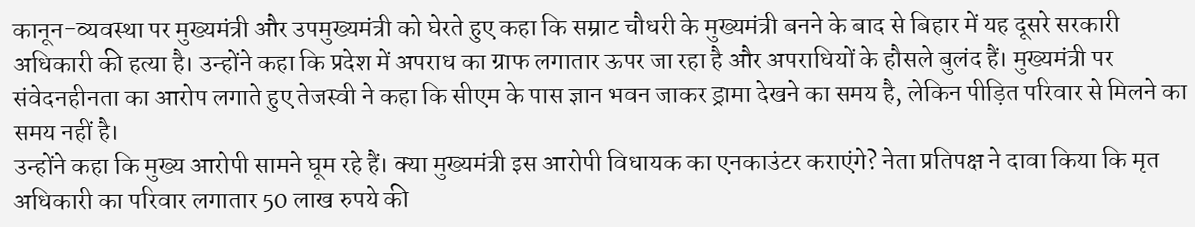कानून-व्यवस्था पर मुख्यमंत्री और उपमुख्यमंत्री को घेरते हुए कहा कि सम्राट चौधरी के मुख्यमंत्री बनने के बाद से बिहार में यह दूसरे सरकारी अधिकारी की हत्या है। उन्होंने कहा कि प्रदेश में अपराध का ग्राफ लगातार ऊपर जा रहा है और अपराधियों के हौसले बुलंद हैं। मुख्यमंत्री पर संवेदनहीनता का आरोप लगाते हुए तेजस्वी ने कहा कि सीएम के पास ज्ञान भवन जाकर ड्रामा देखने का समय है, लेकिन पीड़ित परिवार से मिलने का समय नहीं है।
उन्होंने कहा कि मुख्य आरोपी सामने घूम रहे हैं। क्या मुख्यमंत्री इस आरोपी विधायक का एनकाउंटर कराएंगे? नेता प्रतिपक्ष ने दावा किया कि मृत अधिकारी का परिवार लगातार 50 लाख रुपये की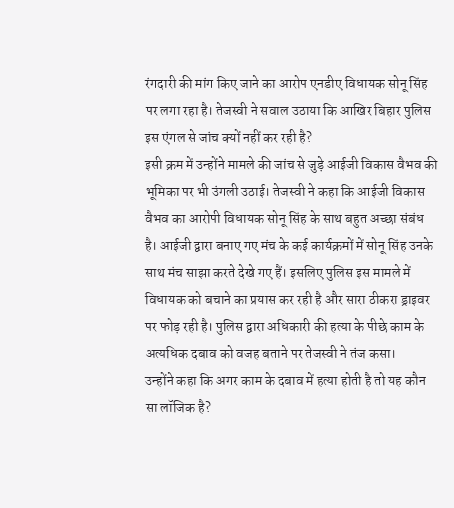रंगदारी की मांग किए जाने का आरोप एनडीए विधायक सोनू सिंह पर लगा रहा है। तेजस्वी ने सवाल उठाया कि आखिर बिहार पुलिस इस एंगल से जांच क्यों नहीं कर रही है?
इसी क्रम में उन्होंने मामले की जांच से जुड़े आईजी विकास वैभव की भूमिका पर भी उंगली उठाई। तेजस्वी ने कहा कि आईजी विकास वैभव का आरोपी विधायक सोनू सिंह के साथ बहुत अच्छा संबंध है। आईजी द्वारा बनाए गए मंच के कई कार्यक्रमों में सोनू सिंह उनके साथ मंच साझा करते देखे गए हैं। इसलिए पुलिस इस मामले में विधायक को बचाने का प्रयास कर रही है और सारा ठीकरा ड्राइवर पर फोड़ रही है। पुलिस द्वारा अधिकारी की हत्या के पीछे काम के अत्यधिक दबाव को वजह बताने पर तेजस्वी ने तंज कसा।
उन्होंने कहा कि अगर काम के दबाव में हत्या होती है तो यह कौन सा लॉजिक है?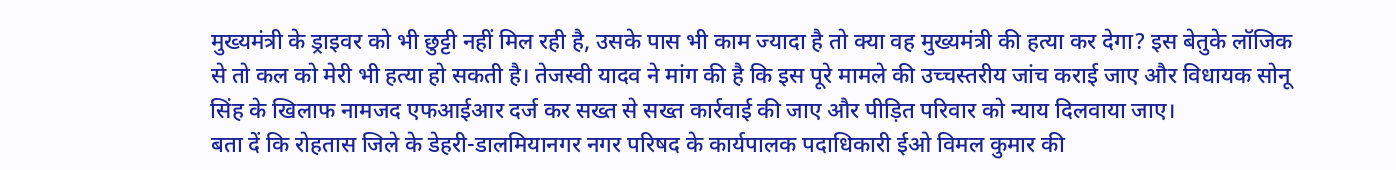मुख्यमंत्री के ड्राइवर को भी छुट्टी नहीं मिल रही है, उसके पास भी काम ज्यादा है तो क्या वह मुख्यमंत्री की हत्या कर देगा? इस बेतुके लॉजिक से तो कल को मेरी भी हत्या हो सकती है। तेजस्वी यादव ने मांग की है कि इस पूरे मामले की उच्चस्तरीय जांच कराई जाए और विधायक सोनू सिंह के खिलाफ नामजद एफआईआर दर्ज कर सख्त से सख्त कार्रवाई की जाए और पीड़ित परिवार को न्याय दिलवाया जाए।
बता दें कि रोहतास जिले के डेहरी-डालमियानगर नगर परिषद के कार्यपालक पदाधिकारी ईओ विमल कुमार की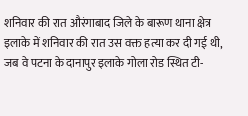शनिवार की रात औरंगाबाद जिले के बारूण थाना क्षेत्र इलाके में शनिवार की रात उस वक्त हत्या कर दी गई थी, जब वे पटना के दानापुर इलाके गोला रोड स्थित टी-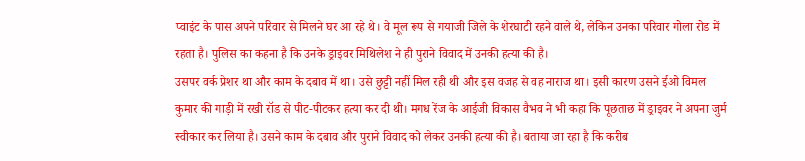प्वाइंट के पास अपने परिवार से मिलने घर आ रहे थे। वे मूल रूप से गयाजी जिले के शेरघाटी रहने वाले थे, लेकिन उनका परिवार गोला रोड में रहता है। पुलिस का कहना है कि उनके ड्राइवर मिथिलेश ने ही पुराने विवाद में उनकी हत्या की है।
उसपर वर्क प्रेशर था और काम के दबाव में था। उसे छुट्टी नहीं मिल रही थी और इस वजह से वह नाराज था। इसी कारण उसने ईओ विमल कुमार की गाड़ी में रखी रॉड से पीट-पीटकर हत्या कर दी थी। मगध रेंज के आईजी विकास वैभव ने भी कहा कि पूछताछ में ड्राइवर ने अपना जुर्म स्वीकार कर लिया है। उसने काम के दबाव और पुराने विवाद को लेकर उनकी हत्या की है। बताया जा रहा है कि करीब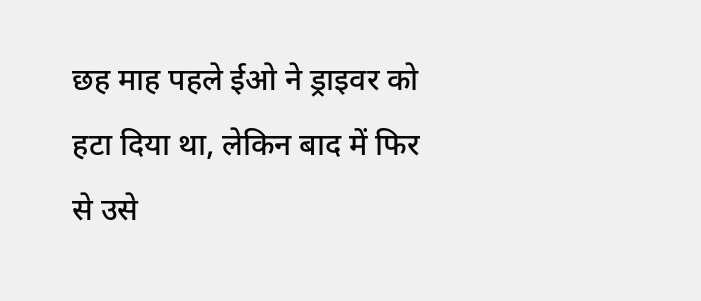छह माह पहले ईओ ने ड्राइवर को हटा दिया था, लेकिन बाद में फिर से उसे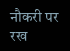नौकरी पर रख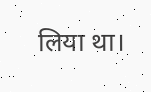लिया था।